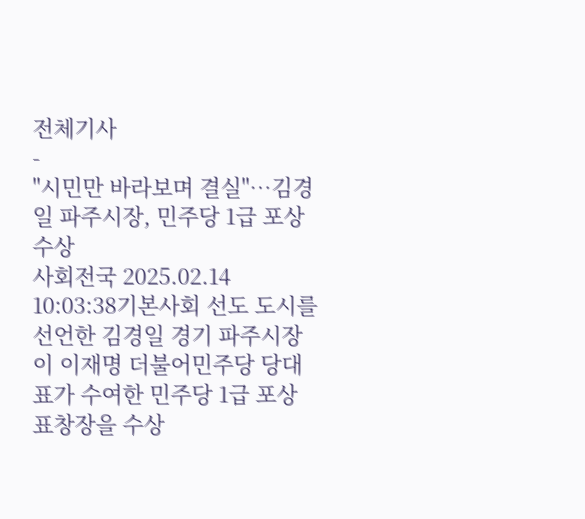전체기사
-
"시민만 바라보며 결실"…김경일 파주시장, 민주당 1급 포상 수상
사회전국 2025.02.14 10:03:38기본사회 선도 도시를 선언한 김경일 경기 파주시장이 이재명 더불어민주당 당대표가 수여한 민주당 1급 포상 표창장을 수상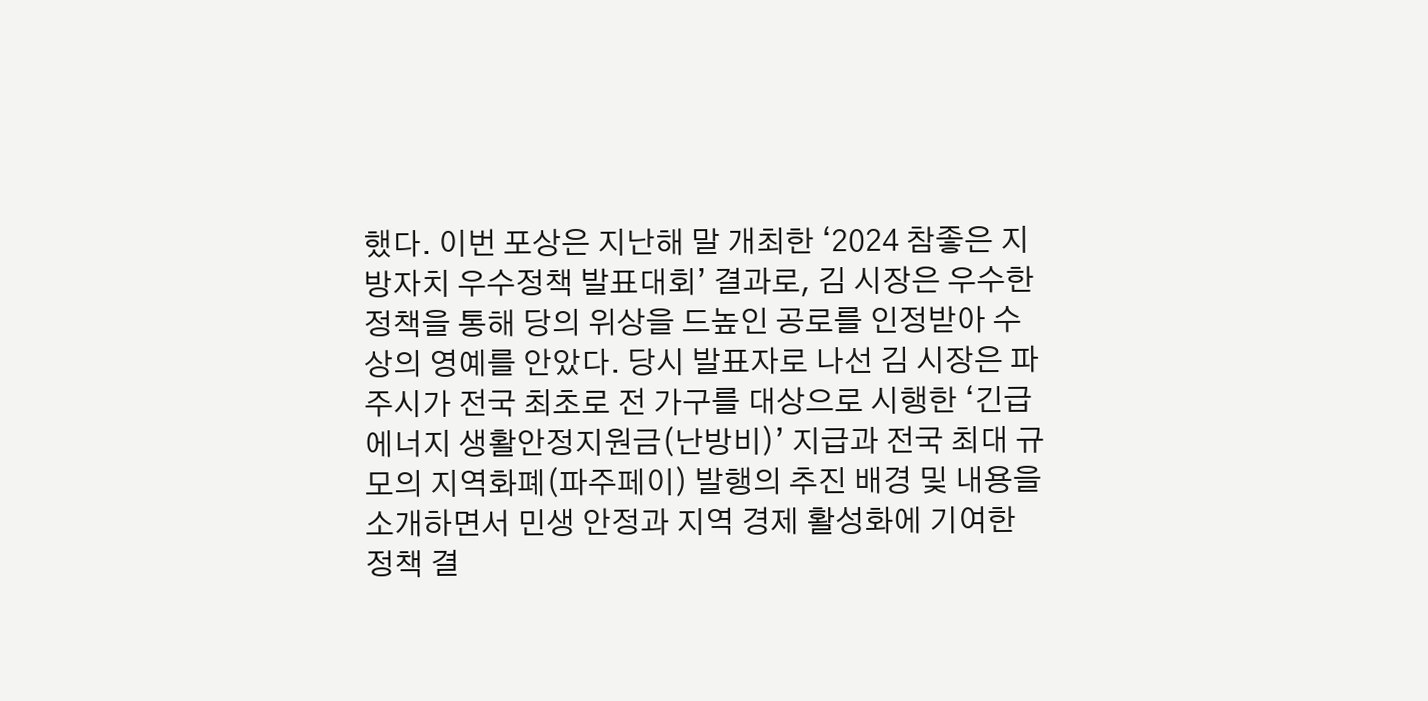했다. 이번 포상은 지난해 말 개최한 ‘2024 참좋은 지방자치 우수정책 발표대회’ 결과로, 김 시장은 우수한 정책을 통해 당의 위상을 드높인 공로를 인정받아 수상의 영예를 안았다. 당시 발표자로 나선 김 시장은 파주시가 전국 최초로 전 가구를 대상으로 시행한 ‘긴급 에너지 생활안정지원금(난방비)’ 지급과 전국 최대 규모의 지역화폐(파주페이) 발행의 추진 배경 및 내용을 소개하면서 민생 안정과 지역 경제 활성화에 기여한 정책 결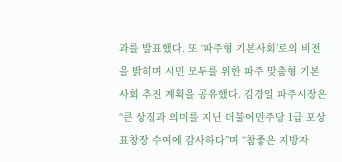과를 발표했다. 또 ‘파주형 기본사회’로의 비전을 밝히며 시민 모두를 위한 파주 맞춤형 기본사회 추진 계획을 공유했다. 김경일 파주시장은 “큰 상징과 의미를 지닌 더불어민주당 1급 포상 표창장 수여에 감사하다”며 “참좋은 지방자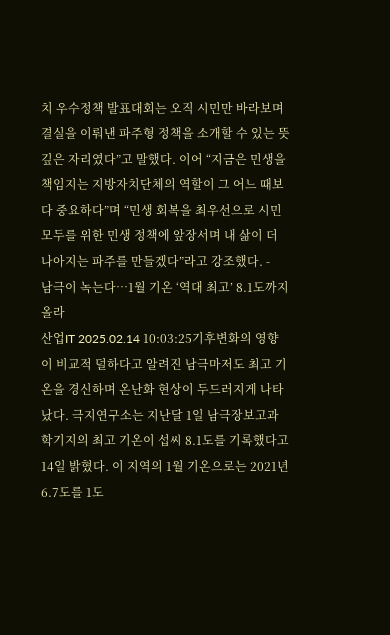치 우수정책 발표대회는 오직 시민만 바라보며 결실을 이뤄낸 파주형 정책을 소개할 수 있는 뜻깊은 자리였다”고 말했다. 이어 “지금은 민생을 책임지는 지방자치단체의 역할이 그 어느 때보다 중요하다”며 “민생 회복을 최우선으로 시민 모두를 위한 민생 정책에 앞장서며 내 삶이 더 나아지는 파주를 만들겠다”라고 강조했다. -
남극이 녹는다…1월 기온 ‘역대 최고’ 8.1도까지 올라
산업IT 2025.02.14 10:03:25기후변화의 영향이 비교적 덜하다고 알려진 남극마저도 최고 기온을 경신하며 온난화 현상이 두드러지게 나타났다. 극지연구소는 지난달 1일 남극장보고과학기지의 최고 기온이 섭씨 8.1도를 기록했다고 14일 밝혔다. 이 지역의 1월 기온으로는 2021년 6.7도를 1도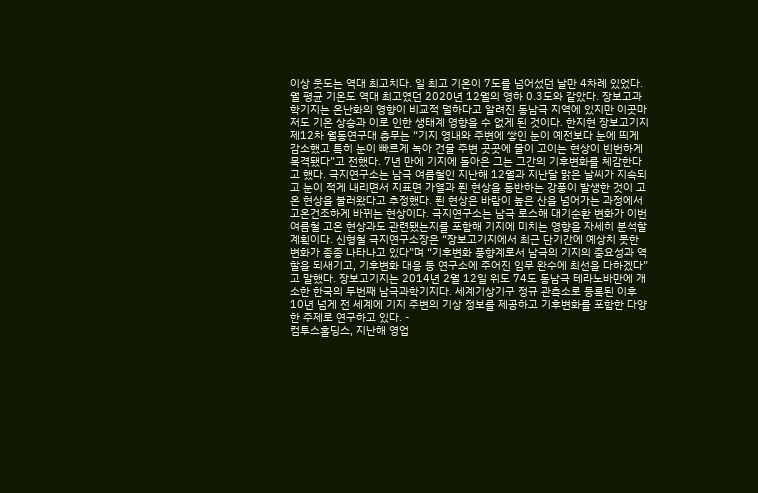이상 웃도는 역대 최고치다. 일 최고 기온이 7도를 넘어섰던 날만 4차례 있었다. 월 평균 기온도 역대 최고였던 2020년 12월의 영하 0.3도와 같았다. 장보고과학기지는 온난화의 영향이 비교적 덜하다고 알려진 동남극 지역에 있지만 이곳마저도 기온 상승과 이로 인한 생태계 영향을 수 없게 된 것이다. 한지현 장보고기지 제12차 월동연구대 총무는 “기지 영내와 주변에 쌓인 눈이 예전보다 눈에 띄게 감소했고 특히 눈이 빠르게 녹아 건물 주변 곳곳에 물이 고이는 현상이 빈번하게 목격됐다”고 전했다. 7년 만에 기지에 돌아은 그는 그간의 기후변화를 체감한다고 했다. 극지연구소는 남극 여름철인 지난해 12월과 지난달 맑은 날씨가 지속되고 눈이 적게 내리면서 지표면 가열과 푄 현상을 동반하는 강풍이 발생한 것이 고온 현상을 불러왔다고 추정했다. 푄 현상은 바람이 높은 산을 넘어가는 과정에서 고온건조하게 바뀌는 현상이다. 극지연구소는 남극 로스해 대기순환 변화가 이번 여름철 고온 현상과도 관련됐는지를 포함해 기지에 미치는 영향을 자세히 분석할 계획이다. 신형철 극지연구소장은 “장보고기지에서 최근 단기간에 예상치 못한 변화가 종종 나타나고 있다”며 “기후변화 풍향계로서 남극의 기지의 중요성과 역할을 되새기고, 기후변화 대응 등 연구소에 주어진 임무 완수에 최선을 다하겠다”고 말했다. 장보고기지는 2014년 2월 12일 위도 74도 동남극 테라노바만에 개소한 한국의 두번째 남극과학기지다. 세계기상기구 정규 관측소로 등록된 이후 10년 넘게 전 세계에 기지 주변의 기상 정보를 제공하고 기후변화를 포함한 다양한 주제로 연구하고 있다. -
컴투스홀딩스, 지난해 영업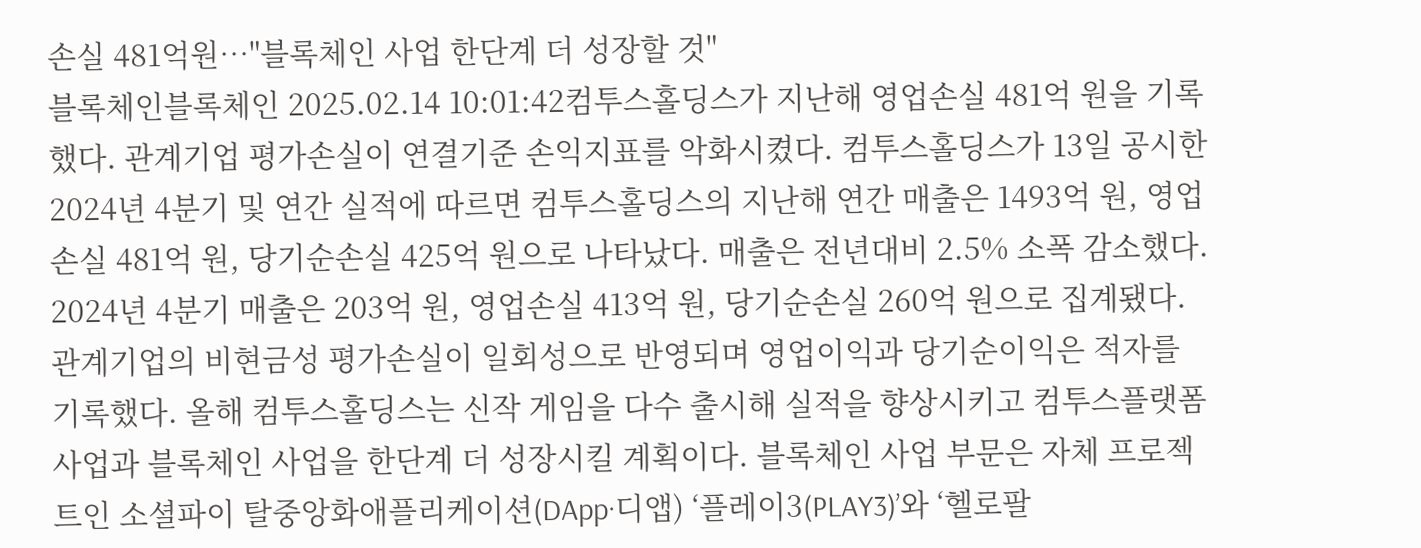손실 481억원…"블록체인 사업 한단계 더 성장할 것"
블록체인블록체인 2025.02.14 10:01:42컴투스홀딩스가 지난해 영업손실 481억 원을 기록했다. 관계기업 평가손실이 연결기준 손익지표를 악화시켰다. 컴투스홀딩스가 13일 공시한 2024년 4분기 및 연간 실적에 따르면 컴투스홀딩스의 지난해 연간 매출은 1493억 원, 영업손실 481억 원, 당기순손실 425억 원으로 나타났다. 매출은 전년대비 2.5% 소폭 감소했다. 2024년 4분기 매출은 203억 원, 영업손실 413억 원, 당기순손실 260억 원으로 집계됐다. 관계기업의 비현금성 평가손실이 일회성으로 반영되며 영업이익과 당기순이익은 적자를 기록했다. 올해 컴투스홀딩스는 신작 게임을 다수 출시해 실적을 향상시키고 컴투스플랫폼 사업과 블록체인 사업을 한단계 더 성장시킬 계획이다. 블록체인 사업 부문은 자체 프로젝트인 소셜파이 탈중앙화애플리케이션(DApp·디앱) ‘플레이3(PLAY3)’와 ‘헬로팔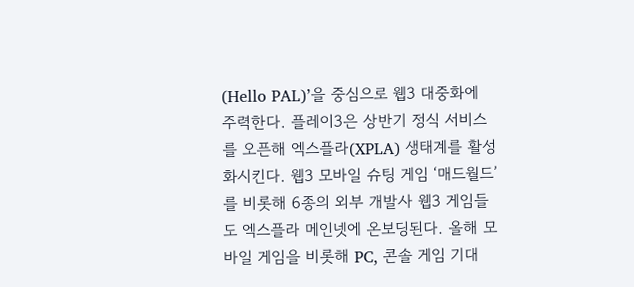(Hello PAL)’을 중심으로 웹3 대중화에 주력한다. 플레이3은 상반기 정식 서비스를 오픈해 엑스플라(XPLA) 생태계를 활성화시킨다. 웹3 모바일 슈팅 게임 ‘매드월드’를 비롯해 6종의 외부 개발사 웹3 게임들도 엑스플라 메인넷에 온보딩된다. 올해 모바일 게임을 비롯해 PC, 콘솔 게임 기대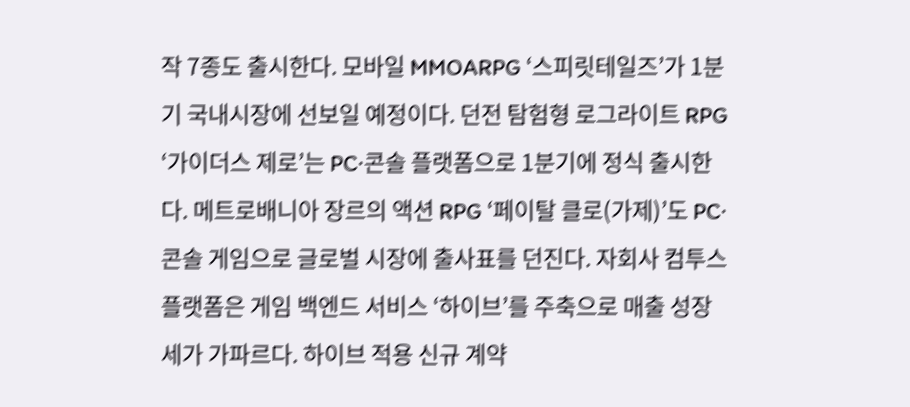작 7종도 출시한다. 모바일 MMOARPG ‘스피릿테일즈’가 1분기 국내시장에 선보일 예정이다. 던전 탐험형 로그라이트 RPG ‘가이더스 제로’는 PC·콘솔 플랫폼으로 1분기에 정식 출시한다. 메트로배니아 장르의 액션 RPG ‘페이탈 클로(가제)’도 PC·콘솔 게임으로 글로벌 시장에 출사표를 던진다. 자회사 컴투스플랫폼은 게임 백엔드 서비스 ‘하이브’를 주축으로 매출 성장세가 가파르다. 하이브 적용 신규 계약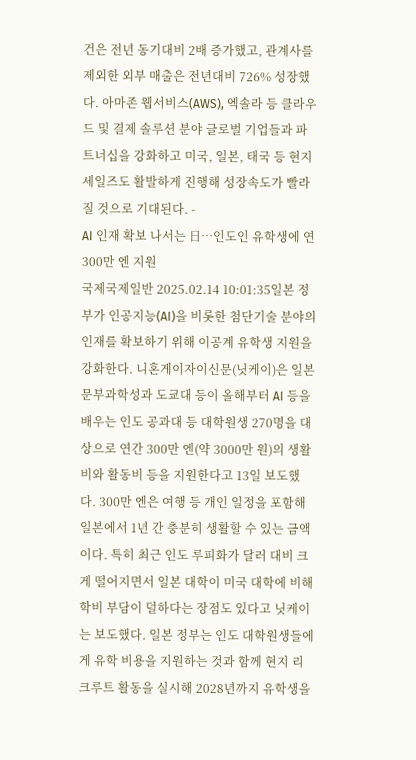건은 전년 동기대비 2배 증가했고, 관계사를 제외한 외부 매출은 전년대비 726% 성장했다. 아마존 웹서비스(AWS), 엑솔라 등 클라우드 및 결제 솔루션 분야 글로벌 기업들과 파트너십을 강화하고 미국, 일본, 태국 등 현지 세일즈도 활발하게 진행해 성장속도가 빨라질 것으로 기대된다. -
AI 인재 확보 나서는 日…인도인 유학생에 연 300만 엔 지원
국제국제일반 2025.02.14 10:01:35일본 정부가 인공지능(AI)을 비롯한 첨단기술 분야의 인재를 확보하기 위해 이공계 유학생 지원을 강화한다. 니혼게이자이신문(닛케이)은 일본 문부과학성과 도쿄대 등이 올해부터 AI 등을 배우는 인도 공과대 등 대학원생 270명을 대상으로 연간 300만 엔(약 3000만 원)의 생활비와 활동비 등을 지원한다고 13일 보도했다. 300만 엔은 여행 등 개인 일정을 포함해 일본에서 1년 간 충분히 생활할 수 있는 금액이다. 특히 최근 인도 루피화가 달러 대비 크게 떨어지면서 일본 대학이 미국 대학에 비해 학비 부담이 덜하다는 장점도 있다고 닛케이는 보도했다. 일본 정부는 인도 대학원생들에게 유학 비용을 지원하는 것과 함께 현지 리크루트 활동을 실시해 2028년까지 유학생을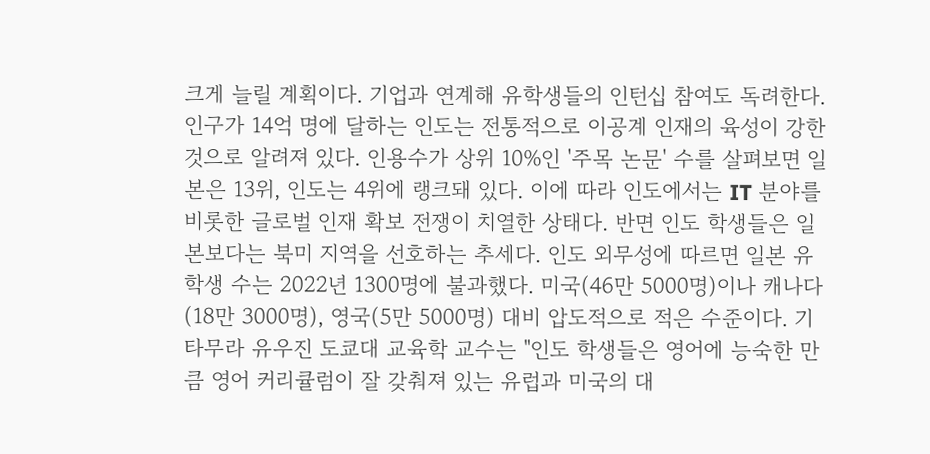크게 늘릴 계획이다. 기업과 연계해 유학생들의 인턴십 참여도 독려한다. 인구가 14억 명에 달하는 인도는 전통적으로 이공계 인재의 육성이 강한 것으로 알려져 있다. 인용수가 상위 10%인 '주목 논문' 수를 살펴보면 일본은 13위, 인도는 4위에 랭크돼 있다. 이에 따라 인도에서는 IT 분야를 비롯한 글로벌 인재 확보 전쟁이 치열한 상태다. 반면 인도 학생들은 일본보다는 북미 지역을 선호하는 추세다. 인도 외무성에 따르면 일본 유학생 수는 2022년 1300명에 불과했다. 미국(46만 5000명)이나 캐나다(18만 3000명), 영국(5만 5000명) 대비 압도적으로 적은 수준이다. 기타무라 유우진 도쿄대 교육학 교수는 "인도 학생들은 영어에 능숙한 만큼 영어 커리큘럼이 잘 갖춰져 있는 유럽과 미국의 대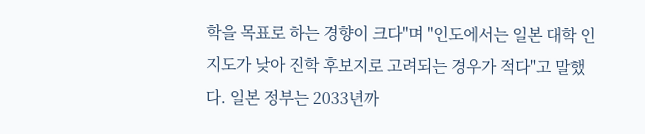학을 목표로 하는 경향이 크다"며 "인도에서는 일본 대학 인지도가 낮아 진학 후보지로 고려되는 경우가 적다"고 말했다. 일본 정부는 2033년까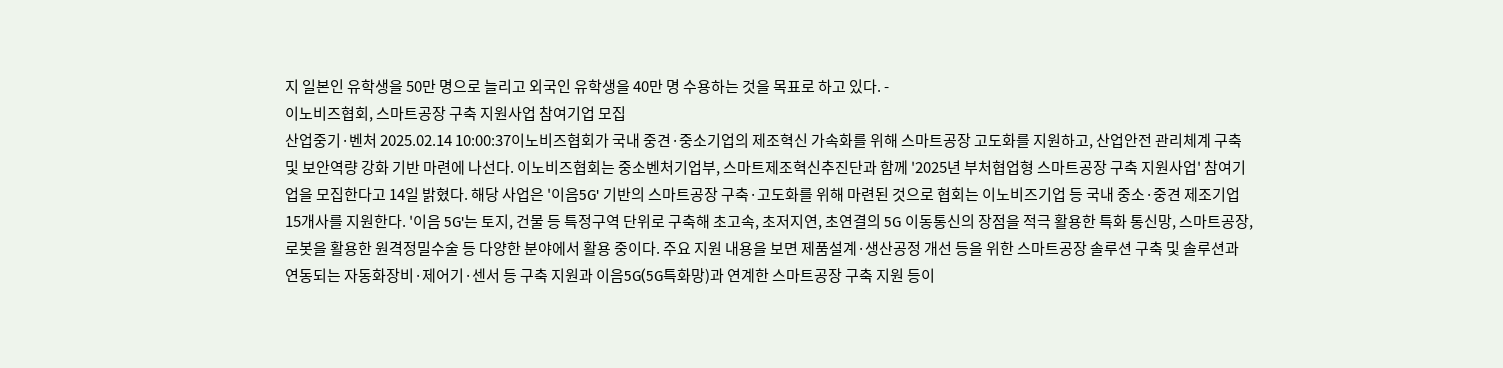지 일본인 유학생을 50만 명으로 늘리고 외국인 유학생을 40만 명 수용하는 것을 목표로 하고 있다. -
이노비즈협회, 스마트공장 구축 지원사업 참여기업 모집
산업중기·벤처 2025.02.14 10:00:37이노비즈협회가 국내 중견·중소기업의 제조혁신 가속화를 위해 스마트공장 고도화를 지원하고, 산업안전 관리체계 구축 및 보안역량 강화 기반 마련에 나선다. 이노비즈협회는 중소벤처기업부, 스마트제조혁신추진단과 함께 '2025년 부처협업형 스마트공장 구축 지원사업' 참여기업을 모집한다고 14일 밝혔다. 해당 사업은 '이음5G' 기반의 스마트공장 구축·고도화를 위해 마련된 것으로 협회는 이노비즈기업 등 국내 중소·중견 제조기업 15개사를 지원한다. '이음 5G'는 토지, 건물 등 특정구역 단위로 구축해 초고속, 초저지연, 초연결의 5G 이동통신의 장점을 적극 활용한 특화 통신망, 스마트공장, 로봇을 활용한 원격정밀수술 등 다양한 분야에서 활용 중이다. 주요 지원 내용을 보면 제품설계·생산공정 개선 등을 위한 스마트공장 솔루션 구축 및 솔루션과 연동되는 자동화장비·제어기·센서 등 구축 지원과 이음5G(5G특화망)과 연계한 스마트공장 구축 지원 등이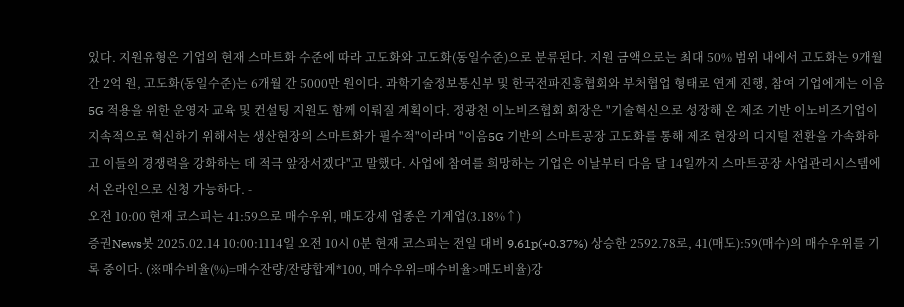있다. 지원유형은 기업의 현재 스마트화 수준에 따라 고도화와 고도화(동일수준)으로 분류된다. 지원 금액으로는 최대 50% 범위 내에서 고도화는 9개월 간 2억 원, 고도화(동일수준)는 6개월 간 5000만 원이다. 과학기술정보통신부 및 한국전파진흥협회와 부처협업 형태로 연계 진행, 참여 기업에게는 이음5G 적용을 위한 운영자 교육 및 컨설팅 지원도 함께 이뤄질 계획이다. 정광천 이노비즈협회 회장은 "기술혁신으로 성장해 온 제조 기반 이노비즈기업이 지속적으로 혁신하기 위해서는 생산현장의 스마트화가 필수적"이라며 "이음5G 기반의 스마트공장 고도화를 통해 제조 현장의 디지털 전환을 가속화하고 이들의 경쟁력을 강화하는 데 적극 앞장서겠다"고 말했다. 사업에 참여를 희망하는 기업은 이날부터 다음 달 14일까지 스마트공장 사업관리시스템에서 온라인으로 신청 가능하다. -
오전 10:00 현재 코스피는 41:59으로 매수우위, 매도강세 업종은 기계업(3.18%↑)
증권News봇 2025.02.14 10:00:1114일 오전 10시 0분 현재 코스피는 전일 대비 9.61p(+0.37%) 상승한 2592.78로, 41(매도):59(매수)의 매수우위를 기록 중이다. (※매수비율(%)=매수잔량/잔량합계*100, 매수우위=매수비율>매도비율)강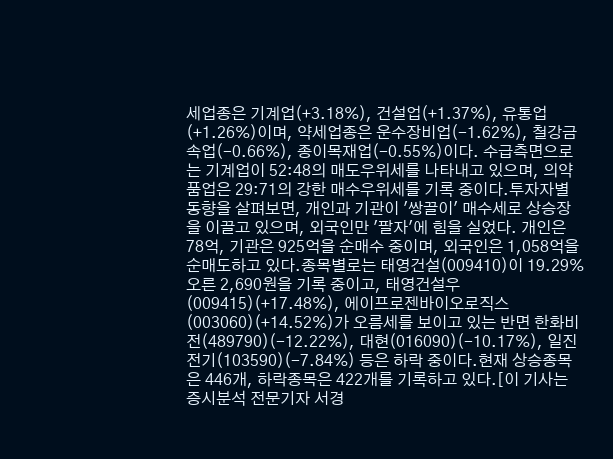세업종은 기계업(+3.18%), 건설업(+1.37%), 유통업(+1.26%)이며, 약세업종은 운수장비업(-1.62%), 철강금속업(-0.66%), 종이목재업(-0.55%)이다. 수급측면으로는 기계업이 52:48의 매도우위세를 나타내고 있으며, 의약품업은 29:71의 강한 매수우위세를 기록 중이다.투자자별 동향을 살펴보면, 개인과 기관이 '쌍끌이' 매수세로 상승장을 이끌고 있으며, 외국인만 '팔자'에 힘을 실었다. 개인은 78억, 기관은 925억을 순매수 중이며, 외국인은 1,058억을 순매도하고 있다.종목별로는 태영건설(009410)이 19.29% 오른 2,690원을 기록 중이고, 태영건설우(009415)(+17.48%), 에이프로젠바이오로직스(003060)(+14.52%)가 오름세를 보이고 있는 반면 한화비전(489790)(-12.22%), 대현(016090)(-10.17%), 일진전기(103590)(-7.84%) 등은 하락 중이다.현재 상승종목은 446개, 하락종목은 422개를 기록하고 있다.[이 기사는 증시분석 전문기자 서경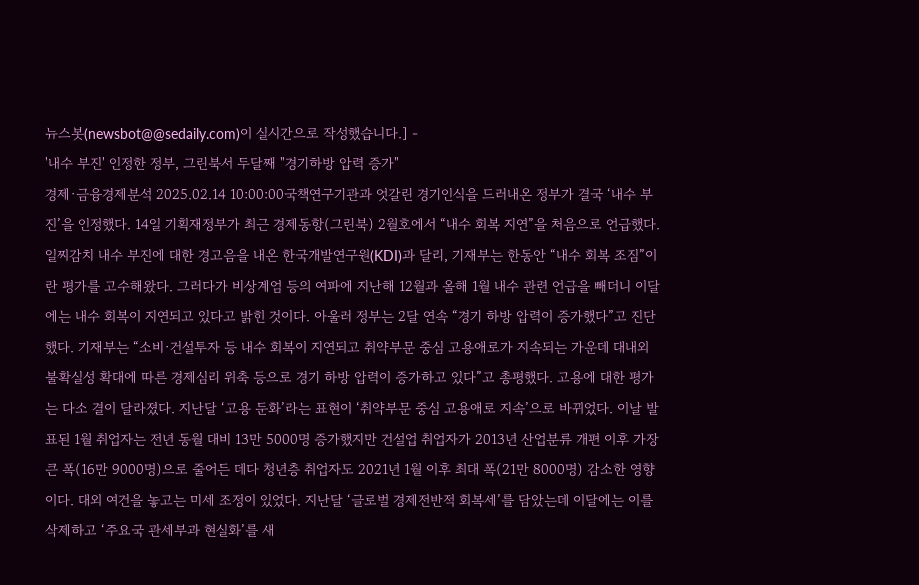뉴스봇(newsbot@@sedaily.com)이 실시간으로 작성했습니다.] -
'내수 부진' 인정한 정부, 그린북서 두달째 "경기하방 압력 증가"
경제·금융경제분석 2025.02.14 10:00:00국책연구기관과 엇갈린 경기인식을 드러내온 정부가 결국 ‘내수 부진’을 인정했다. 14일 기획재정부가 최근 경제동항(그린북) 2월호에서 “내수 회복 지연”을 처음으로 언급했다. 일찌감치 내수 부진에 대한 경고음을 내온 한국개발연구원(KDI)과 달리, 기재부는 한동안 “내수 회복 조짐”이란 평가를 고수해왔다. 그러다가 비상계엄 등의 여파에 지난해 12월과 올해 1월 내수 관련 언급을 빼더니 이달에는 내수 회복이 지연되고 있다고 밝힌 것이다. 아울러 정부는 2달 연속 “경기 하방 압력이 증가했다”고 진단했다. 기재부는 “소비·건설투자 등 내수 회복이 지연되고 취약부문 중심 고용애로가 지속되는 가운데 대내외 불확실성 확대에 따른 경제심리 위축 등으로 경기 하방 압력이 증가하고 있다”고 총평했다. 고용에 대한 평가는 다소 결이 달라졌다. 지난달 ‘고용 둔화’라는 표현이 ‘취약부문 중심 고용애로 지속’으로 바뀌었다. 이날 발표된 1월 취업자는 전년 동월 대비 13만 5000명 증가했지만 건설업 취업자가 2013년 산업분류 개편 이후 가장 큰 폭(16만 9000명)으로 줄어든 데다 청년층 취업자도 2021년 1월 이후 최대 폭(21만 8000명) 감소한 영향이다. 대외 여건을 놓고는 미세 조정이 있었다. 지난달 ‘글로벌 경제전반적 회복세’를 담았는데 이달에는 이를 삭제하고 ‘주요국 관세부과 현실화’를 새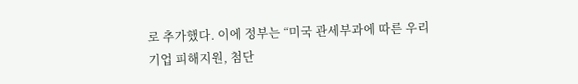로 추가했다. 이에 정부는 “미국 관세부과에 따른 우리 기업 피해지원, 첨단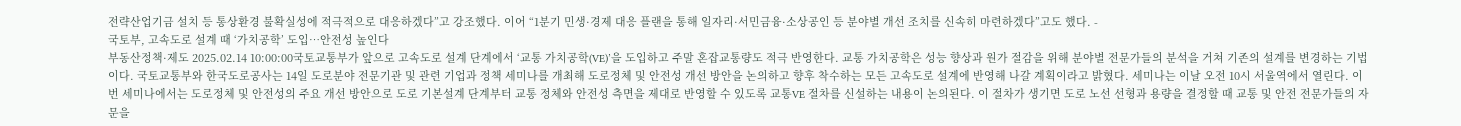전략산업기금 설치 등 통상환경 불확실성에 적극적으로 대응하겠다”고 강조했다. 이어 “1분기 민생·경제 대응 플랜을 통해 일자리·서민금융·소상공인 등 분야별 개선 조치를 신속히 마련하겠다”고도 했다. -
국토부, 고속도로 설계 때 ‘가치공학’ 도입…안전성 높인다
부동산정책·제도 2025.02.14 10:00:00국토교통부가 앞으로 고속도로 설계 단계에서 ‘교통 가치공학(VE)’을 도입하고 주말 혼잡교통량도 적극 반영한다. 교통 가치공학은 성능 향상과 원가 절감을 위해 분야별 전문가들의 분석을 거쳐 기존의 설계를 변경하는 기법이다. 국토교통부와 한국도로공사는 14일 도로분야 전문기관 및 관련 기업과 정책 세미나를 개최해 도로정체 및 안전성 개선 방안을 논의하고 향후 착수하는 모든 고속도로 설계에 반영해 나갈 계획이라고 밝혔다. 세미나는 이날 오전 10시 서울역에서 열린다. 이번 세미나에서는 도로정체 및 안전성의 주요 개선 방안으로 도로 기본설계 단계부터 교통 정체와 안전성 측면을 제대로 반영할 수 있도록 교통VE 절차를 신설하는 내용이 논의된다. 이 절차가 생기면 도로 노선 선형과 용량을 결정할 때 교통 및 안전 전문가들의 자문을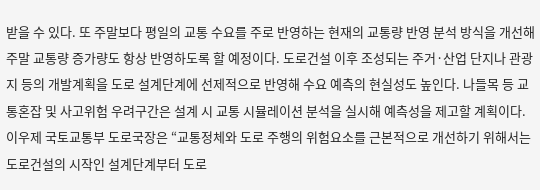받을 수 있다. 또 주말보다 평일의 교통 수요를 주로 반영하는 현재의 교통량 반영 분석 방식을 개선해 주말 교통량 증가량도 항상 반영하도록 할 예정이다. 도로건설 이후 조성되는 주거·산업 단지나 관광지 등의 개발계획을 도로 설계단계에 선제적으로 반영해 수요 예측의 현실성도 높인다. 나들목 등 교통혼잡 및 사고위험 우려구간은 설계 시 교통 시뮬레이션 분석을 실시해 예측성을 제고할 계획이다. 이우제 국토교통부 도로국장은 “교통정체와 도로 주행의 위험요소를 근본적으로 개선하기 위해서는 도로건설의 시작인 설계단계부터 도로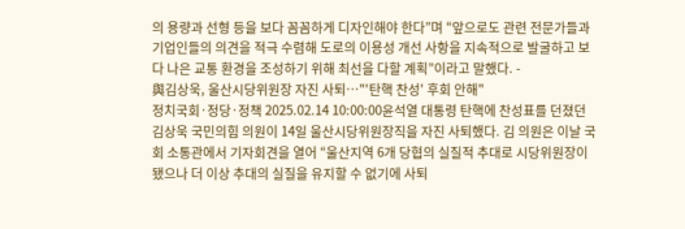의 용량과 선형 등을 보다 꼼꼼하게 디자인해야 한다”며 “앞으로도 관련 전문가들과 기업인들의 의견을 적극 수렴해 도로의 이용성 개선 사항을 지속적으로 발굴하고 보다 나은 교통 환경을 조성하기 위해 최선을 다할 계획”이라고 말했다. -
與김상욱, 울산시당위원장 자진 사퇴…"'탄핵 찬성' 후회 안해"
정치국회·정당·정책 2025.02.14 10:00:00윤석열 대통령 탄핵에 찬성표를 던졌던 김상욱 국민의힘 의원이 14일 울산시당위원장직을 자진 사퇴했다. 김 의원은 이날 국회 소통관에서 기자회견을 열어 “울산지역 6개 당협의 실질적 추대로 시당위원장이 됐으나 더 이상 추대의 실질을 유지할 수 없기에 사퇴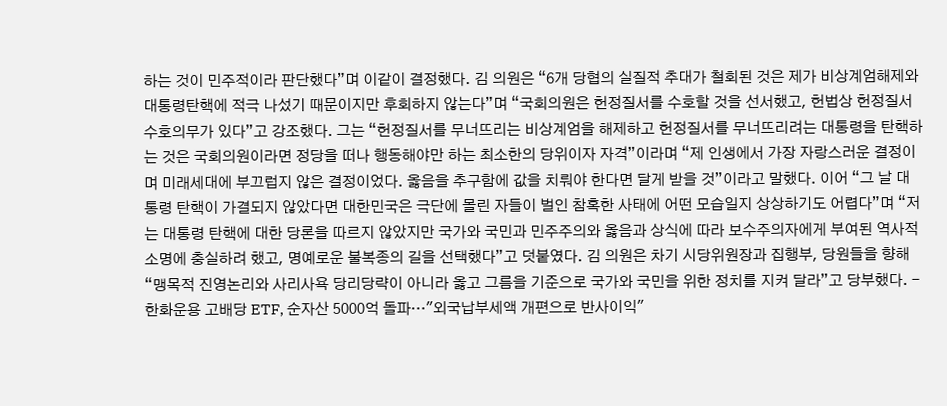하는 것이 민주적이라 판단했다”며 이같이 결정했다. 김 의원은 “6개 당협의 실질적 추대가 철회된 것은 제가 비상계엄해제와 대통령탄핵에 적극 나섰기 때문이지만 후회하지 않는다”며 “국회의원은 헌정질서를 수호할 것을 선서했고, 헌법상 헌정질서 수호의무가 있다”고 강조했다. 그는 “헌정질서를 무너뜨리는 비상계엄을 해제하고 헌정질서를 무너뜨리려는 대통령을 탄핵하는 것은 국회의원이라면 정당을 떠나 행동해야만 하는 최소한의 당위이자 자격”이라며 “제 인생에서 가장 자랑스러운 결정이며 미래세대에 부끄럽지 않은 결정이었다. 옳음을 추구함에 값을 치뤄야 한다면 달게 받을 것”이라고 말했다. 이어 “그 날 대통령 탄핵이 가결되지 않았다면 대한민국은 극단에 몰린 자들이 벌인 참혹한 사태에 어떤 모습일지 상상하기도 어렵다”며 “저는 대통령 탄핵에 대한 당론을 따르지 않았지만 국가와 국민과 민주주의와 옳음과 상식에 따라 보수주의자에게 부여된 역사적 소명에 충실하려 했고, 명예로운 불복종의 길을 선택했다”고 덧붙였다. 김 의원은 차기 시당위원장과 집행부, 당원들을 향해 “맹목적 진영논리와 사리사욕 당리당략이 아니라 옳고 그름을 기준으로 국가와 국민을 위한 정치를 지켜 달라”고 당부했다. -
한화운용 고배당 ETF, 순자산 5000억 돌파…"외국납부세액 개편으로 반사이익"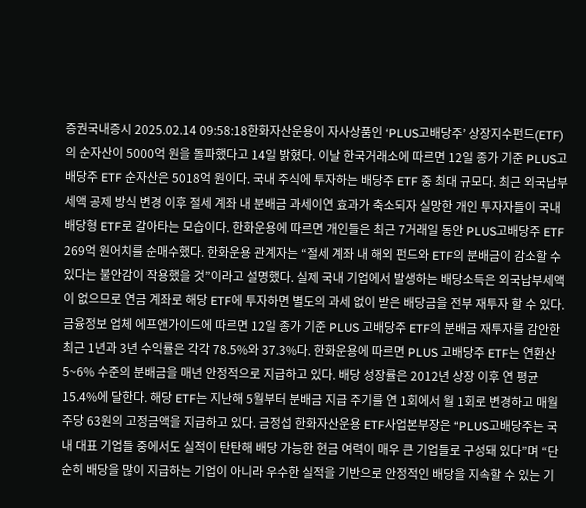증권국내증시 2025.02.14 09:58:18한화자산운용이 자사상품인 ‘PLUS고배당주’ 상장지수펀드(ETF)의 순자산이 5000억 원을 돌파했다고 14일 밝혔다. 이날 한국거래소에 따르면 12일 종가 기준 PLUS고배당주 ETF 순자산은 5018억 원이다. 국내 주식에 투자하는 배당주 ETF 중 최대 규모다. 최근 외국납부세액 공제 방식 변경 이후 절세 계좌 내 분배금 과세이연 효과가 축소되자 실망한 개인 투자자들이 국내 배당형 ETF로 갈아타는 모습이다. 한화운용에 따르면 개인들은 최근 7거래일 동안 PLUS고배당주 ETF 269억 원어치를 순매수했다. 한화운용 관계자는 “절세 계좌 내 해외 펀드와 ETF의 분배금이 감소할 수 있다는 불안감이 작용했을 것”이라고 설명했다. 실제 국내 기업에서 발생하는 배당소득은 외국납부세액이 없으므로 연금 계좌로 해당 ETF에 투자하면 별도의 과세 없이 받은 배당금을 전부 재투자 할 수 있다. 금융정보 업체 에프앤가이드에 따르면 12일 종가 기준 PLUS 고배당주 ETF의 분배금 재투자를 감안한 최근 1년과 3년 수익률은 각각 78.5%와 37.3%다. 한화운용에 따르면 PLUS 고배당주 ETF는 연환산 5~6% 수준의 분배금을 매년 안정적으로 지급하고 있다. 배당 성장률은 2012년 상장 이후 연 평균 15.4%에 달한다. 해당 ETF는 지난해 5월부터 분배금 지급 주기를 연 1회에서 월 1회로 변경하고 매월 주당 63원의 고정금액을 지급하고 있다. 금정섭 한화자산운용 ETF사업본부장은 “PLUS고배당주는 국내 대표 기업들 중에서도 실적이 탄탄해 배당 가능한 현금 여력이 매우 큰 기업들로 구성돼 있다”며 “단순히 배당을 많이 지급하는 기업이 아니라 우수한 실적을 기반으로 안정적인 배당을 지속할 수 있는 기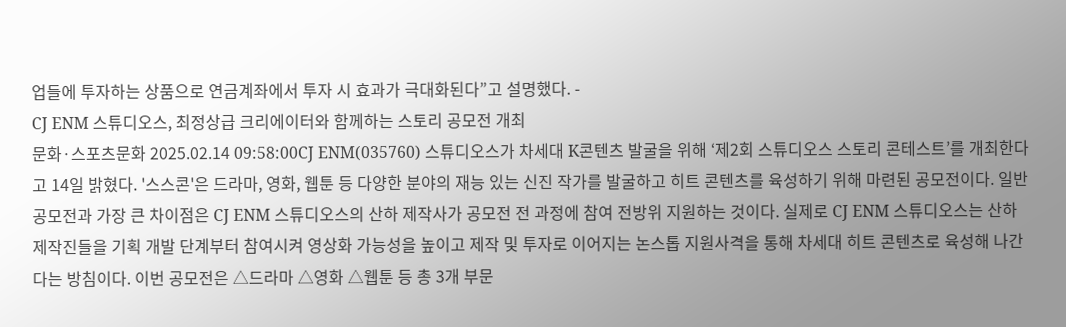업들에 투자하는 상품으로 연금계좌에서 투자 시 효과가 극대화된다”고 설명했다. -
CJ ENM 스튜디오스, 최정상급 크리에이터와 함께하는 스토리 공모전 개최
문화·스포츠문화 2025.02.14 09:58:00CJ ENM(035760) 스튜디오스가 차세대 K콘텐츠 발굴을 위해 ‘제2회 스튜디오스 스토리 콘테스트’를 개최한다고 14일 밝혔다. '스스콘'은 드라마, 영화, 웹툰 등 다양한 분야의 재능 있는 신진 작가를 발굴하고 히트 콘텐츠를 육성하기 위해 마련된 공모전이다. 일반 공모전과 가장 큰 차이점은 CJ ENM 스튜디오스의 산하 제작사가 공모전 전 과정에 참여 전방위 지원하는 것이다. 실제로 CJ ENM 스튜디오스는 산하 제작진들을 기획 개발 단계부터 참여시켜 영상화 가능성을 높이고 제작 및 투자로 이어지는 논스톱 지원사격을 통해 차세대 히트 콘텐츠로 육성해 나간다는 방침이다. 이번 공모전은 △드라마 △영화 △웹툰 등 총 3개 부문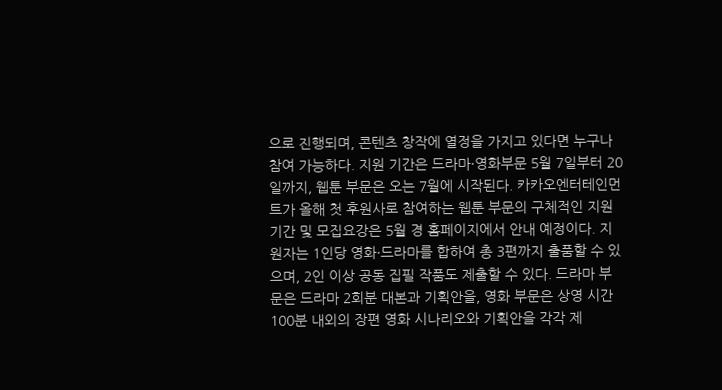으로 진행되며, 콘텐츠 창작에 열정을 가지고 있다면 누구나 참여 가능하다. 지원 기간은 드라마·영화부문 5월 7일부터 20일까지, 웹툰 부문은 오는 7월에 시작된다. 카카오엔터테인먼트가 올해 첫 후원사로 참여하는 웹툰 부문의 구체적인 지원 기간 및 모집요강은 5월 경 홈페이지에서 안내 예정이다. 지원자는 1인당 영화·드라마를 합하여 총 3편까지 출품할 수 있으며, 2인 이상 공동 집필 작품도 제출할 수 있다. 드라마 부문은 드라마 2회분 대본과 기획안을, 영화 부문은 상영 시간 100분 내외의 장편 영화 시나리오와 기획안을 각각 제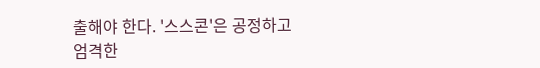출해야 한다. '스스콘'은 공정하고 엄격한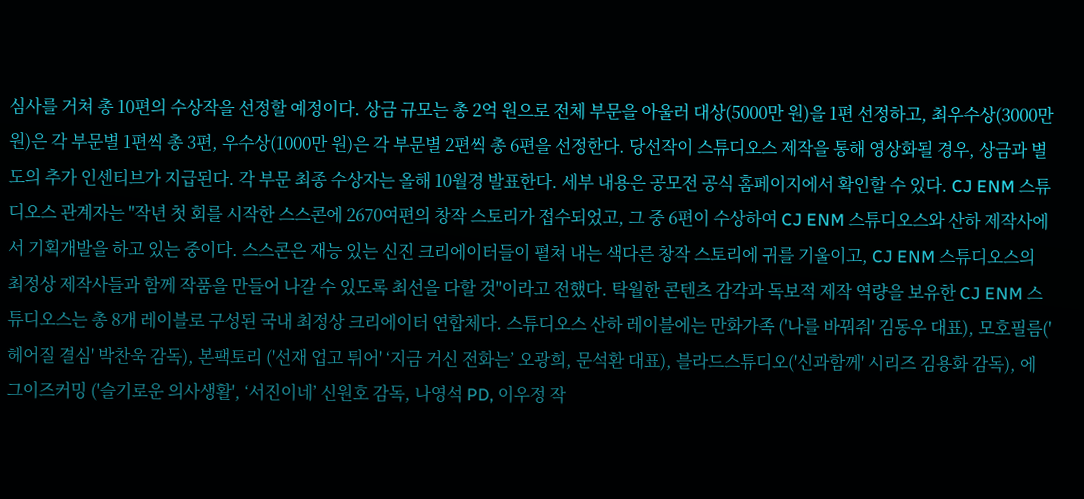심사를 거쳐 총 10편의 수상작을 선정할 예정이다. 상금 규모는 총 2억 원으로 전체 부문을 아울러 대상(5000만 원)을 1편 선정하고, 최우수상(3000만 원)은 각 부문별 1편씩 총 3편, 우수상(1000만 원)은 각 부문별 2편씩 총 6편을 선정한다. 당선작이 스튜디오스 제작을 통해 영상화될 경우, 상금과 별도의 추가 인센티브가 지급된다. 각 부문 최종 수상자는 올해 10월경 발표한다. 세부 내용은 공모전 공식 홈페이지에서 확인할 수 있다. CJ ENM 스튜디오스 관계자는 "작년 첫 회를 시작한 스스콘에 2670여편의 창작 스토리가 접수되었고, 그 중 6편이 수상하여 CJ ENM 스튜디오스와 산하 제작사에서 기획개발을 하고 있는 중이다. 스스콘은 재능 있는 신진 크리에이터들이 펼쳐 내는 색다른 창작 스토리에 귀를 기울이고, CJ ENM 스튜디오스의 최정상 제작사들과 함께 작품을 만들어 나갈 수 있도록 최선을 다할 것"이라고 전했다. 탁월한 콘텐츠 감각과 독보적 제작 역량을 보유한 CJ ENM 스튜디오스는 총 8개 레이블로 구성된 국내 최정상 크리에이터 연합체다. 스튜디오스 산하 레이블에는 만화가족 ('나를 바꿔줘' 김동우 대표), 모호필름('헤어질 결심' 박찬욱 감독), 본팩토리 ('선재 업고 튀어' ‘지금 거신 전화는’ 오광희, 문석환 대표), 블라드스튜디오('신과함께' 시리즈 김용화 감독), 에그이즈커밍 ('슬기로운 의사생활', ‘서진이네’ 신원호 감독, 나영석 PD, 이우정 작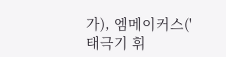가), 엠메이커스('태극기 휘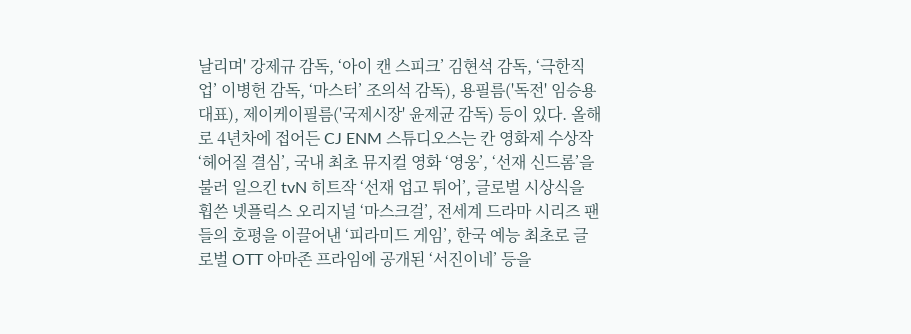날리며' 강제규 감독, ‘아이 캔 스피크’ 김현석 감독, ‘극한직업’ 이병헌 감독, ‘마스터’ 조의석 감독), 용필름('독전' 임승용 대표), 제이케이필름('국제시장' 윤제균 감독) 등이 있다. 올해로 4년차에 접어든 CJ ENM 스튜디오스는 칸 영화제 수상작 ‘헤어질 결심’, 국내 최초 뮤지컬 영화 ‘영웅’, ‘선재 신드롬’을 불러 일으킨 tvN 히트작 ‘선재 업고 튀어’, 글로벌 시상식을 휩쓴 넷플릭스 오리지널 ‘마스크걸’, 전세계 드라마 시리즈 팬들의 호평을 이끌어낸 ‘피라미드 게임’, 한국 예능 최초로 글로벌 OTT 아마존 프라임에 공개된 ‘서진이네’ 등을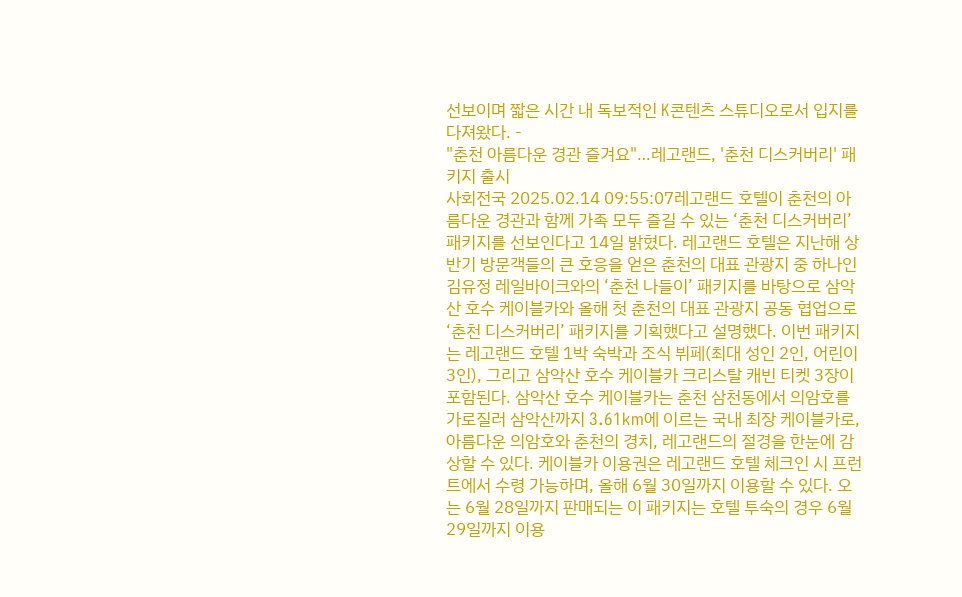선보이며 짧은 시간 내 독보적인 K콘텐츠 스튜디오로서 입지를 다져왔다. -
"춘천 아름다운 경관 즐겨요"…레고랜드, '춘천 디스커버리' 패키지 출시
사회전국 2025.02.14 09:55:07레고랜드 호텔이 춘천의 아름다운 경관과 함께 가족 모두 즐길 수 있는 ‘춘천 디스커버리’ 패키지를 선보인다고 14일 밝혔다. 레고랜드 호텔은 지난해 상반기 방문객들의 큰 호응을 얻은 춘천의 대표 관광지 중 하나인 김유정 레일바이크와의 ‘춘천 나들이’ 패키지를 바탕으로 삼악산 호수 케이블카와 올해 첫 춘천의 대표 관광지 공동 협업으로 ‘춘천 디스커버리’ 패키지를 기획했다고 설명했다. 이번 패키지는 레고랜드 호텔 1박 숙박과 조식 뷔페(최대 성인 2인, 어린이 3인), 그리고 삼악산 호수 케이블카 크리스탈 캐빈 티켓 3장이 포함된다. 삼악산 호수 케이블카는 춘천 삼천동에서 의암호를 가로질러 삼악산까지 3.61km에 이르는 국내 최장 케이블카로, 아름다운 의암호와 춘천의 경치, 레고랜드의 절경을 한눈에 감상할 수 있다. 케이블카 이용권은 레고랜드 호텔 체크인 시 프런트에서 수령 가능하며, 올해 6월 30일까지 이용할 수 있다. 오는 6월 28일까지 판매되는 이 패키지는 호텔 투숙의 경우 6월 29일까지 이용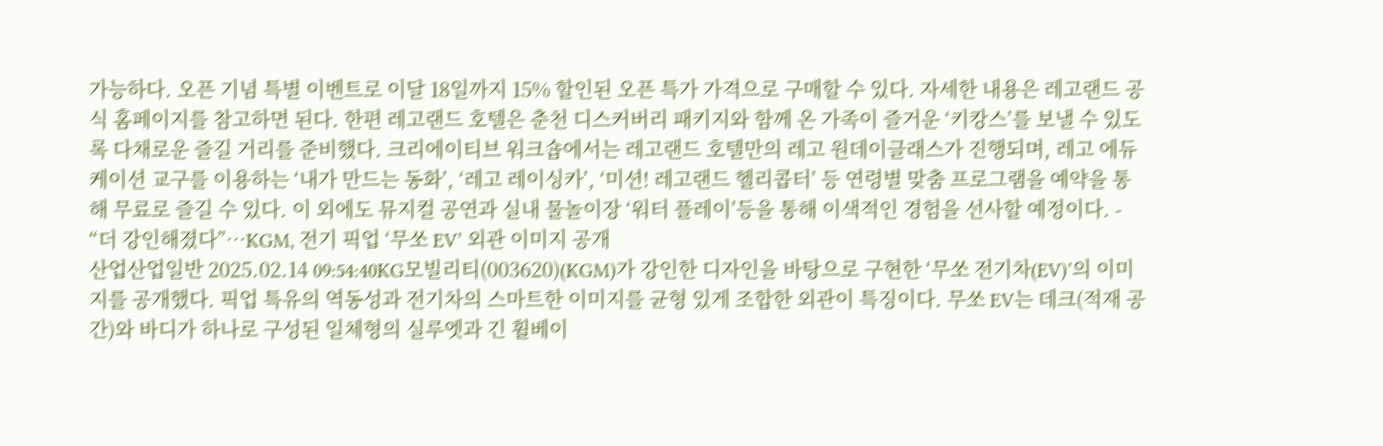가능하다. 오픈 기념 특별 이벤트로 이달 18일까지 15% 할인된 오픈 특가 가격으로 구매할 수 있다. 자세한 내용은 레고랜드 공식 홈페이지를 참고하면 된다. 한편 레고랜드 호텔은 춘천 디스커버리 패키지와 함께 온 가족이 즐거운 ‘키캉스’를 보낼 수 있도록 다채로운 즐길 거리를 준비했다. 크리에이티브 워크숍에서는 레고랜드 호텔만의 레고 원데이클래스가 진행되며, 레고 에듀케이션 교구를 이용하는 ‘내가 만드는 동화’, ‘레고 레이싱카’, ‘미션! 레고랜드 헬리콥터’ 등 연령별 맞춤 프로그램을 예약을 통해 무료로 즐길 수 있다. 이 외에도 뮤지컬 공연과 실내 물놀이장 ‘워터 플레이’등을 통해 이색적인 경험을 선사할 예정이다. -
“더 강인해졌다”…KGM, 전기 픽업 ‘무쏘 EV’ 외관 이미지 공개
산업산업일반 2025.02.14 09:54:40KG모빌리티(003620)(KGM)가 강인한 디자인을 바탕으로 구현한 ‘무쏘 전기차(EV)’의 이미지를 공개했다. 픽업 특유의 역동성과 전기차의 스마트한 이미지를 균형 있게 조합한 외관이 특징이다. 무쏘 EV는 데크(적재 공간)와 바디가 하나로 구성된 일체형의 실루엣과 긴 휠베이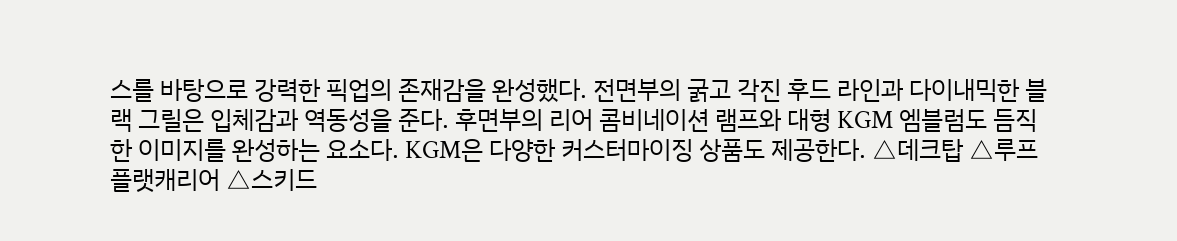스를 바탕으로 강력한 픽업의 존재감을 완성했다. 전면부의 굵고 각진 후드 라인과 다이내믹한 블랙 그릴은 입체감과 역동성을 준다. 후면부의 리어 콤비네이션 램프와 대형 KGM 엠블럼도 듬직한 이미지를 완성하는 요소다. KGM은 다양한 커스터마이징 상품도 제공한다. △데크탑 △루프플랫캐리어 △스키드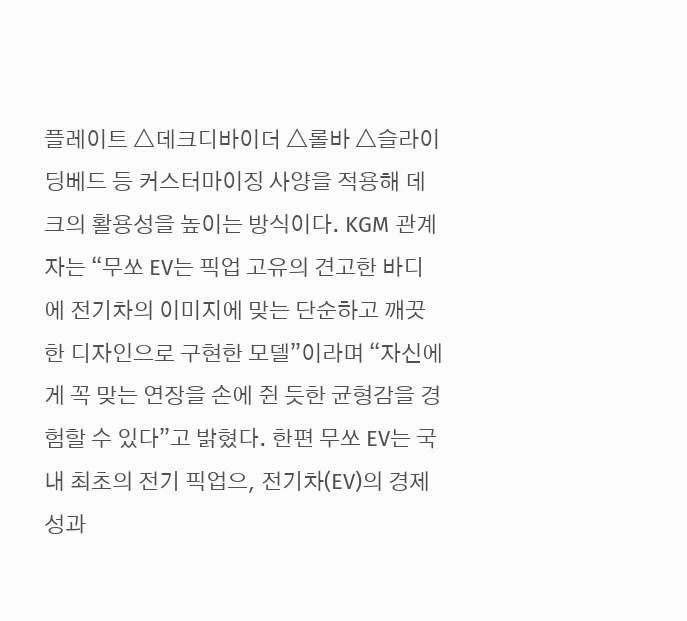플레이트 △데크디바이더 △롤바 △슬라이딩베드 등 커스터마이징 사양을 적용해 데크의 활용성을 높이는 방식이다. KGM 관계자는 “무쏘 EV는 픽업 고유의 견고한 바디에 전기차의 이미지에 맞는 단순하고 깨끗한 디자인으로 구현한 모델”이라며 “자신에게 꼭 맞는 연장을 손에 쥔 듯한 균형감을 경험할 수 있다”고 밝혔다. 한편 무쏘 EV는 국내 최초의 전기 픽업으, 전기차(EV)의 경제성과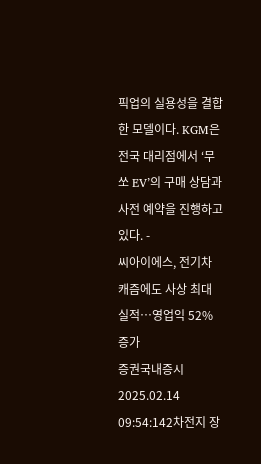픽업의 실용성을 결합한 모델이다. KGM은 전국 대리점에서 ‘무쏘 EV’의 구매 상담과 사전 예약을 진행하고 있다. -
씨아이에스, 전기차 캐즘에도 사상 최대 실적…영업익 52% 증가
증권국내증시 2025.02.14 09:54:142차전지 장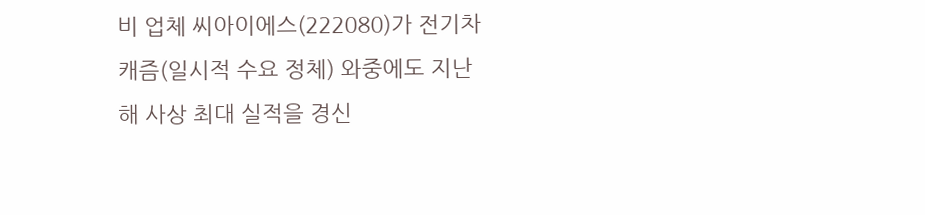비 업체 씨아이에스(222080)가 전기차 캐즘(일시적 수요 정체) 와중에도 지난해 사상 최대 실적을 경신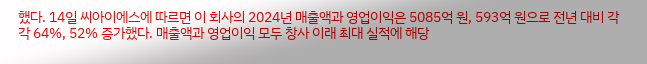했다. 14일 씨아이에스에 따르면 이 회사의 2024년 매출액과 영업이익은 5085억 원, 593억 원으로 전년 대비 각각 64%, 52% 증가했다. 매출액과 영업이익 모두 창사 이래 최대 실적에 해당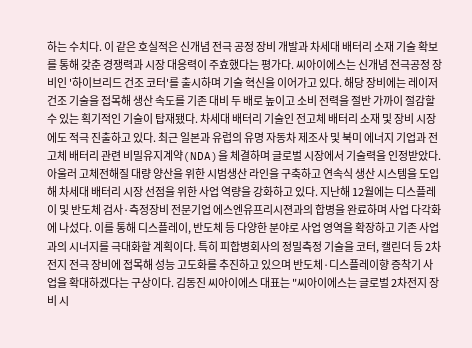하는 수치다. 이 같은 호실적은 신개념 전극 공정 장비 개발과 차세대 배터리 소재 기술 확보를 통해 갖춘 경쟁력과 시장 대응력이 주효했다는 평가다. 씨아이에스는 신개념 전극공정 장비인 '하이브리드 건조 코터'를 출시하며 기술 혁신을 이어가고 있다. 해당 장비에는 레이저 건조 기술을 접목해 생산 속도를 기존 대비 두 배로 높이고 소비 전력을 절반 가까이 절감할 수 있는 획기적인 기술이 탑재됐다. 차세대 배터리 기술인 전고체 배터리 소재 및 장비 시장에도 적극 진출하고 있다. 최근 일본과 유럽의 유명 자동차 제조사 및 북미 에너지 기업과 전고체 배터리 관련 비밀유지계약(NDA)을 체결하며 글로벌 시장에서 기술력을 인정받았다. 아울러 고체전해질 대량 양산을 위한 시범생산 라인을 구축하고 연속식 생산 시스템을 도입해 차세대 배터리 시장 선점을 위한 사업 역량을 강화하고 있다. 지난해 12월에는 디스플레이 및 반도체 검사·측정장비 전문기업 에스엔유프리시젼과의 합병을 완료하며 사업 다각화에 나섰다. 이를 통해 디스플레이, 반도체 등 다양한 분야로 사업 영역을 확장하고 기존 사업과의 시너지를 극대화할 계획이다. 특히 피합병회사의 정밀측정 기술을 코터, 캘린더 등 2차전지 전극 장비에 접목해 성능 고도화를 추진하고 있으며 반도체·디스플레이향 증착기 사업을 확대하겠다는 구상이다. 김동진 씨아이에스 대표는 "씨아이에스는 글로벌 2차전지 장비 시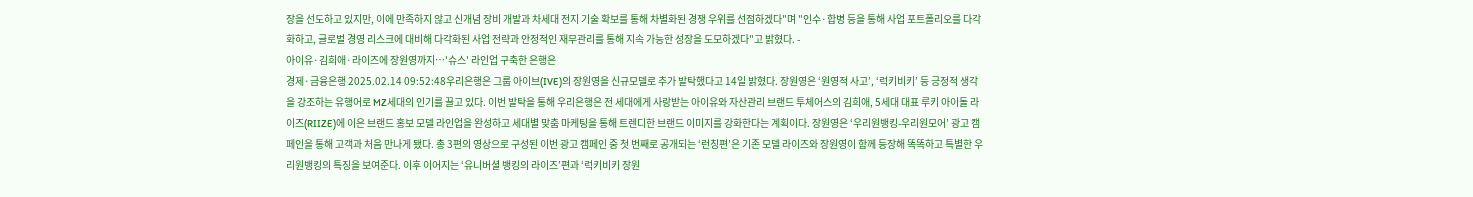장을 선도하고 있지만, 이에 만족하지 않고 신개념 장비 개발과 차세대 전지 기술 확보를 통해 차별화된 경쟁 우위를 선점하겠다"며 "인수·합병 등을 통해 사업 포트폴리오를 다각화하고, 글로벌 경영 리스크에 대비해 다각화된 사업 전략과 안정적인 재무관리를 통해 지속 가능한 성장을 도모하겠다"고 밝혔다. -
아이유·김희애·라이즈에 장원영까지…'슈스' 라인업 구축한 은행은
경제·금융은행 2025.02.14 09:52:48우리은행은 그룹 아이브(IVE)의 장원영을 신규모델로 추가 발탁했다고 14일 밝혔다. 장원영은 ‘원영적 사고’, ‘럭키비키’ 등 긍정적 생각을 강조하는 유행어로 MZ세대의 인기를 끌고 있다. 이번 발탁을 통해 우리은행은 전 세대에게 사랑받는 아이유와 자산관리 브랜드 투체어스의 김희애, 5세대 대표 루키 아이돌 라이즈(RIIZE)에 이은 브랜드 홍보 모델 라인업을 완성하고 세대별 맞춤 마케팅을 통해 트렌디한 브랜드 이미지를 강화한다는 계획이다. 장원영은 ‘우리원뱅킹-우리원모어’ 광고 캠페인을 통해 고객과 처음 만나게 됐다. 총 3편의 영상으로 구성된 이번 광고 캠페인 중 첫 번째로 공개되는 ‘런칭편’은 기존 모델 라이즈와 장원영이 함께 등장해 똑똑하고 특별한 우리원뱅킹의 특징을 보여준다. 이후 이어지는 ‘유니버셜 뱅킹의 라이즈’편과 ‘럭키비키 장원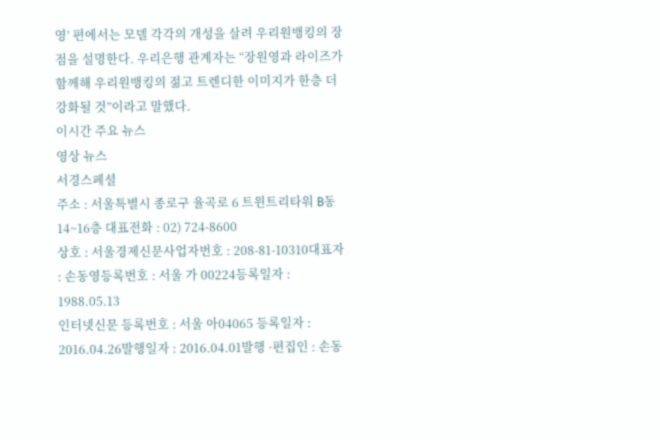영’ 편에서는 모델 각각의 개성을 살려 우리원뱅킹의 장점을 설명한다. 우리은행 관계자는 “장원영과 라이즈가 함께해 우리원뱅킹의 젊고 트렌디한 이미지가 한층 더 강화될 것”이라고 말했다.
이시간 주요 뉴스
영상 뉴스
서경스페셜
주소 : 서울특별시 종로구 율곡로 6 트윈트리타워 B동 14~16층 대표전화 : 02) 724-8600
상호 : 서울경제신문사업자번호 : 208-81-10310대표자 : 손동영등록번호 : 서울 가 00224등록일자 : 1988.05.13
인터넷신문 등록번호 : 서울 아04065 등록일자 : 2016.04.26발행일자 : 2016.04.01발행 ·편집인 : 손동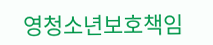영청소년보호책임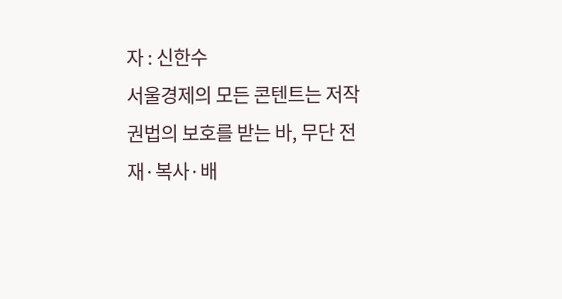자 : 신한수
서울경제의 모든 콘텐트는 저작권법의 보호를 받는 바, 무단 전재·복사·배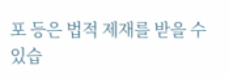포 등은 법적 제재를 받을 수 있습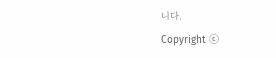니다.
Copyright ⓒ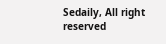Sedaily, All right reserved